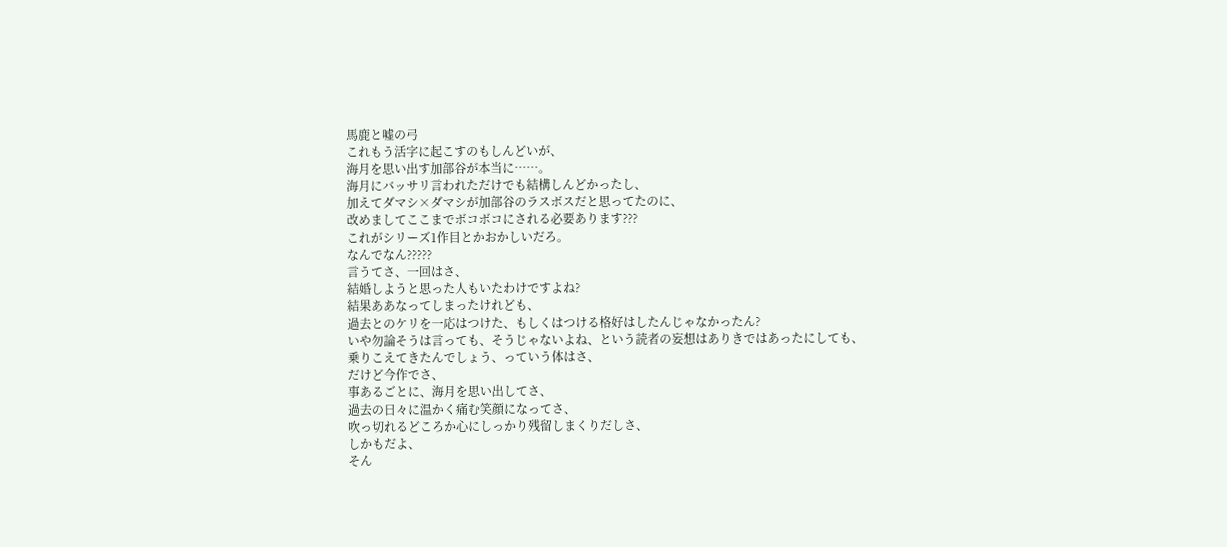馬鹿と嘘の弓
これもう活字に起こすのもしんどいが、
海月を思い出す加部谷が本当に……。
海月にバッサリ言われただけでも結構しんどかったし、
加えてダマシ×ダマシが加部谷のラスボスだと思ってたのに、
改めましてここまでボコボコにされる必要あります???
これがシリーズ1作目とかおかしいだろ。
なんでなん?????
言うてさ、一回はさ、
結婚しようと思った人もいたわけですよね?
結果ああなってしまったけれども、
過去とのケリを一応はつけた、もしくはつける格好はしたんじゃなかったん?
いや勿論そうは言っても、そうじゃないよね、という読者の妄想はありきではあったにしても、
乗りこえてきたんでしょう、っていう体はさ、
だけど今作でさ、
事あるごとに、海月を思い出してさ、
過去の日々に温かく痛む笑顔になってさ、
吹っ切れるどころか心にしっかり残留しまくりだしさ、
しかもだよ、
そん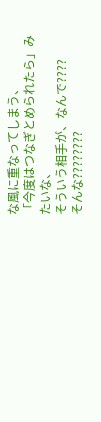な風に重なってしまう、
「今度はつなぎとめられたら」みたいな、
そういう相手が、なんで????
そんな????????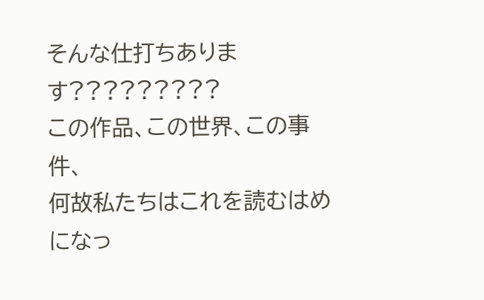そんな仕打ちあります?????????
この作品、この世界、この事件、
何故私たちはこれを読むはめになっ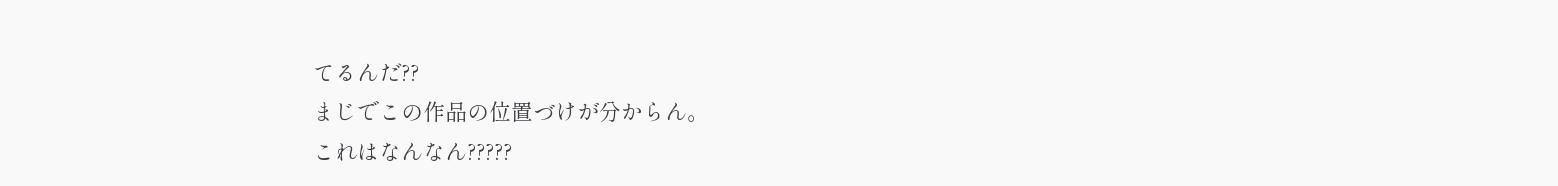てるんだ??
まじでこの作品の位置づけが分からん。
これはなんなん?????